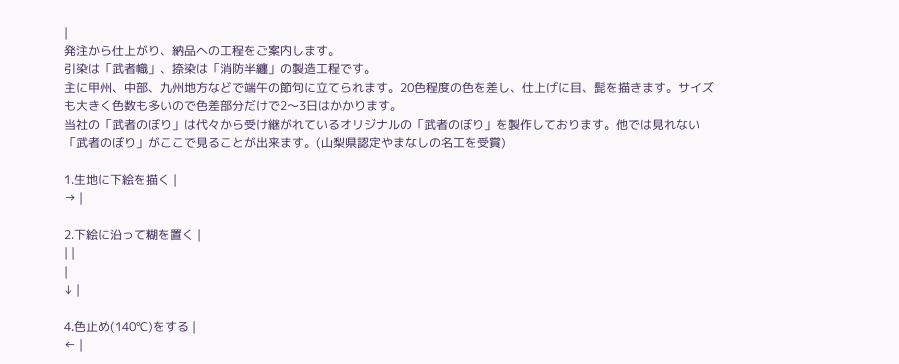|
発注から仕上がり、納品への工程をご案内します。
引染は「武者幟」、捺染は「消防半纏」の製造工程です。
主に甲州、中部、九州地方などで端午の節句に立てられます。20色程度の色を差し、仕上げに目、髭を描きます。サイズも大きく色数も多いので色差部分だけで2〜3日はかかります。
当社の「武者のぼり」は代々から受け継がれているオリジナルの「武者のぼり」を製作しております。他では見れない「武者のぼり」がここで見ることが出来ます。(山梨県認定やまなしの名工を受賞)

1.生地に下絵を描く |
→ |

2.下絵に沿って糊を置く |
| |
|
↓ |

4.色止め(140℃)をする |
← |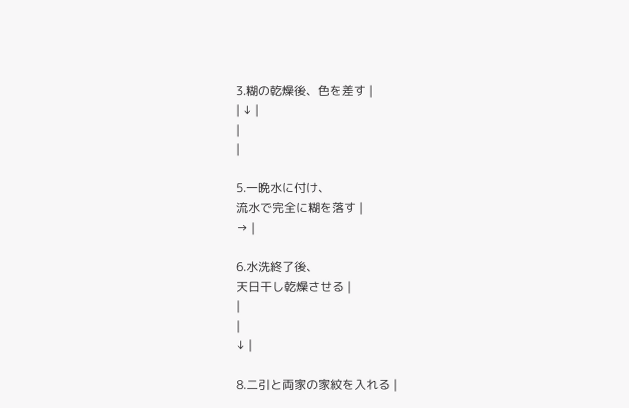3.糊の乾燥後、色を差す |
| ↓ |
|
|

5.一晩水に付け、
流水で完全に糊を落す |
→ |

6.水洗終了後、
天日干し乾燥させる |
|
|
↓ |

8.二引と両家の家紋を入れる |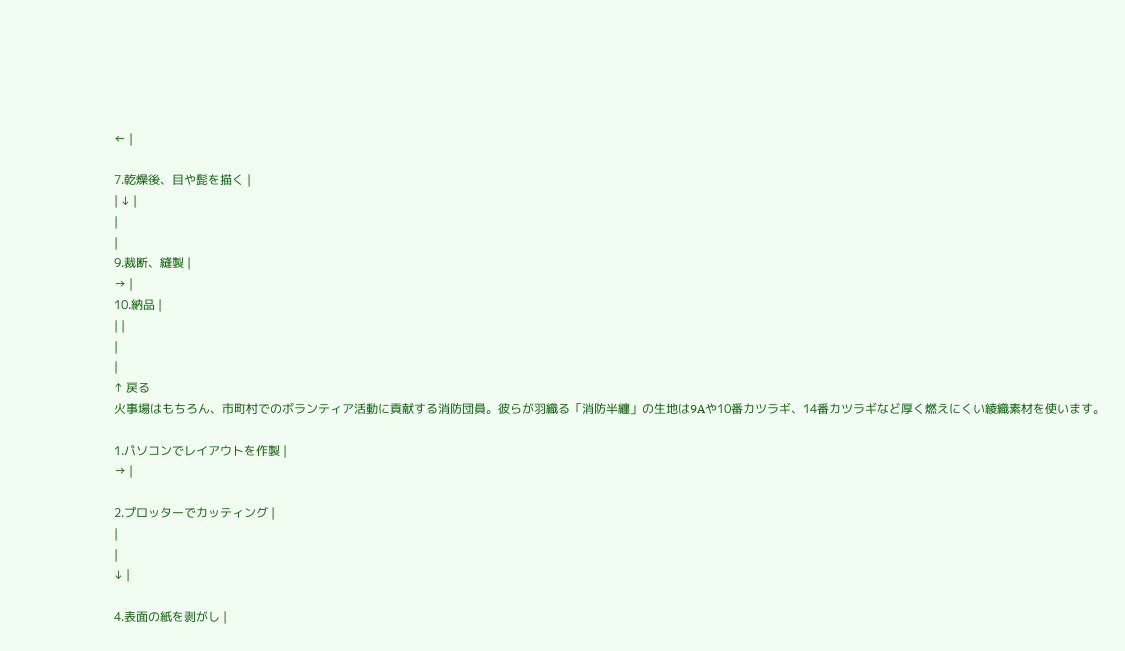← |

7.乾燥後、目や髭を描く |
| ↓ |
|
|
9.裁断、縫製 |
→ |
10.納品 |
| |
|
|
↑ 戻る
火事場はもちろん、市町村でのボランティア活動に貢献する消防団員。彼らが羽織る「消防半纏」の生地は9Aや10番カツラギ、14番カツラギなど厚く燃えにくい綾織素材を使います。

1.パソコンでレイアウトを作製 |
→ |

2.プロッターでカッティング |
|
|
↓ |

4.表面の紙を剥がし |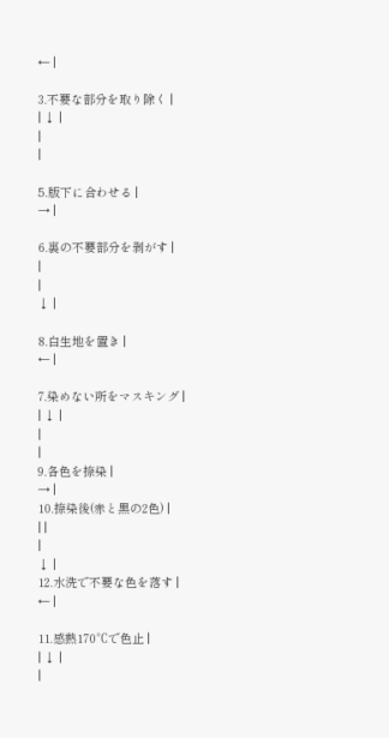← |

3.不要な部分を取り除く |
| ↓ |
|
|

5.版下に合わせる |
→ |

6.裏の不要部分を剥がす |
|
|
↓ |

8.白生地を置き |
← |

7.染めない所をマスキング |
| ↓ |
|
|
9.各色を捺染 |
→ |
10.捺染後(赤と黒の2色) |
| |
|
↓ |
12.水洗で不要な色を落す |
← |

11.感熱170℃で色止 |
| ↓ |
|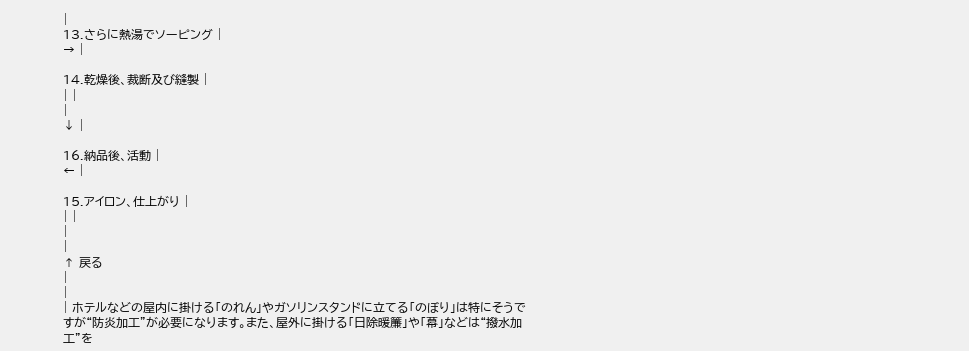|
13.さらに熱湯でソーピング |
→ |

14.乾燥後、裁断及び縫製 |
| |
|
↓ |

16.納品後、活動 |
← |

15.アイロン、仕上がり |
| |
|
|
↑ 戻る
|
|
| ホテルなどの屋内に掛ける「のれん」やガソリンスタンドに立てる「のぼり」は特にそうですが“防炎加工”が必要になります。また、屋外に掛ける「日除暖簾」や「幕」などは“撥水加工”を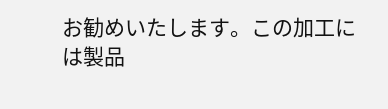お勧めいたします。この加工には製品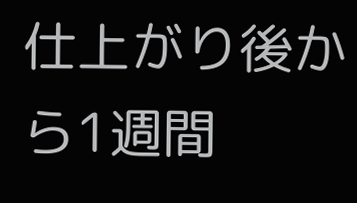仕上がり後から1週間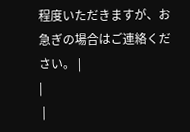程度いただきますが、お急ぎの場合はご連絡ください。 |
|
 |